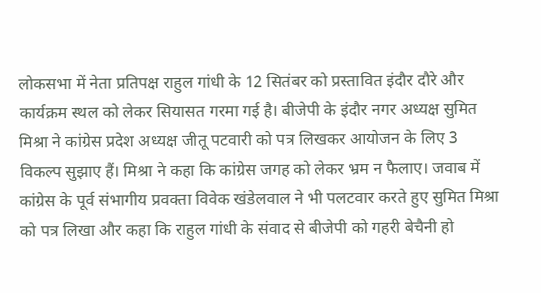लोकसभा में नेता प्रतिपक्ष राहुल गांधी के 12 सितंबर को प्रस्तावित इंदौर दौरे और कार्यक्रम स्थल को लेकर सियासत गरमा गई है। बीजेपी के इंदौर नगर अध्यक्ष सुमित मिश्रा ने कांग्रेस प्रदेश अध्यक्ष जीतू पटवारी को पत्र लिखकर आयोजन के लिए 3 विकल्प सुझाए हैं। मिश्रा ने कहा कि कांग्रेस जगह को लेकर भ्रम न फैलाए। जवाब में कांग्रेस के पूर्व संभागीय प्रवक्ता विवेक खंडेलवाल ने भी पलटवार करते हुए सुमित मिश्रा को पत्र लिखा और कहा कि राहुल गांधी के संवाद से बीजेपी को गहरी बेचैनी हो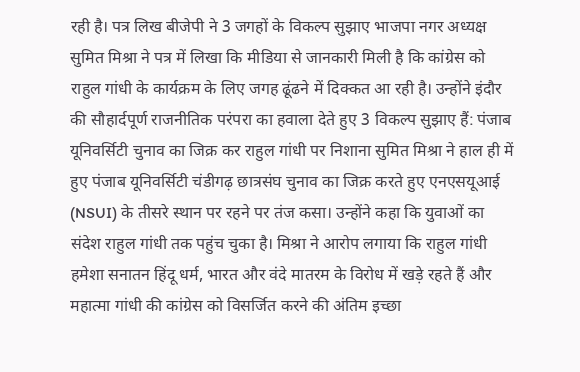रही है। पत्र लिख बीजेपी ने 3 जगहों के विकल्प सुझाए भाजपा नगर अध्यक्ष सुमित मिश्रा ने पत्र में लिखा कि मीडिया से जानकारी मिली है कि कांग्रेस को राहुल गांधी के कार्यक्रम के लिए जगह ढूंढने में दिक्कत आ रही है। उन्होंने इंदौर की सौहार्दपूर्ण राजनीतिक परंपरा का हवाला देते हुए 3 विकल्प सुझाए हैं: पंजाब यूनिवर्सिटी चुनाव का जिक्र कर राहुल गांधी पर निशाना सुमित मिश्रा ने हाल ही में हुए पंजाब यूनिवर्सिटी चंडीगढ़ छात्रसंघ चुनाव का जिक्र करते हुए एनएसयूआई (NSUI) के तीसरे स्थान पर रहने पर तंज कसा। उन्होंने कहा कि युवाओं का संदेश राहुल गांधी तक पहुंच चुका है। मिश्रा ने आरोप लगाया कि राहुल गांधी हमेशा सनातन हिंदू धर्म, भारत और वंदे मातरम के विरोध में खड़े रहते हैं और महात्मा गांधी की कांग्रेस को विसर्जित करने की अंतिम इच्छा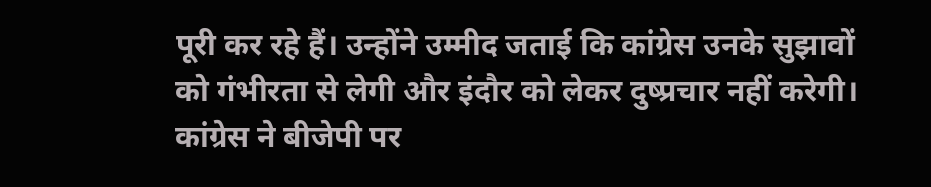पूरी कर रहे हैं। उन्होंने उम्मीद जताई कि कांग्रेस उनके सुझावों को गंभीरता से लेगी और इंदौर को लेकर दुष्प्रचार नहीं करेगी। कांग्रेस ने बीजेपी पर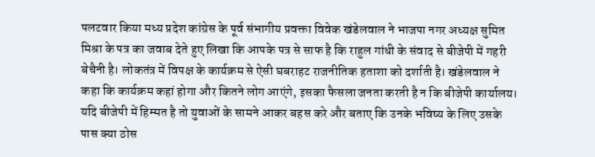पलटवार किया मध्य प्रदेश कांग्रेस के पूर्व संभागीय प्रवक्ता विवेक खंडेलवाल ने भाजपा नगर अध्यक्ष सुमित मिश्रा के पत्र का जवाब देते हुए लिखा कि आपके पत्र से साफ है कि राहुल गांधी के संवाद से बीजेपी में गहरी बेचैनी है। लोकतंत्र में विपक्ष के कार्यक्रम से ऐसी घबराहट राजनीतिक हताशा को दर्शाती है। खंडेलवाल ने कहा कि कार्यक्रम कहां होगा और कितने लोग आएंगे, इसका फैसला जनता करती है न कि बीजेपी कार्यालय। यदि बीजेपी में हिम्मत है तो युवाओं के सामने आकर बहस करे और बताए कि उनके भविष्य के लिए उसके पास क्या ठोस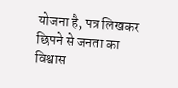योजना है, पत्र लिखकर छिपने से जनता का विश्वास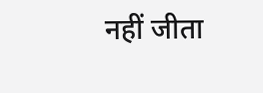नहीं जीता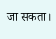जा सकता।